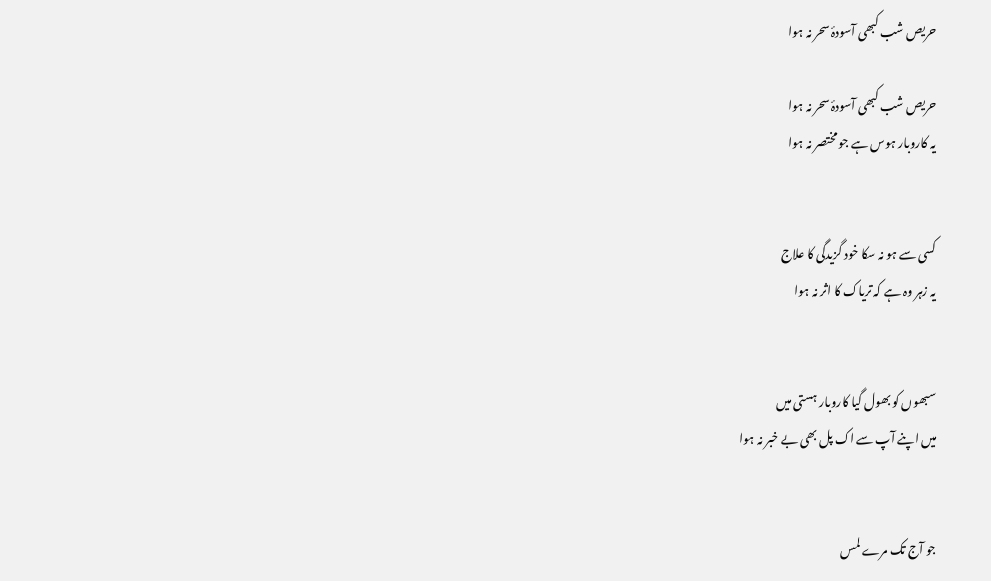حریص شب کبھی آسودۂ سحر نہ ہوا

حریص شب کبھی آسودۂ سحر نہ ہوا
یہ کاروبار ہوس ہے جو مختصر نہ ہوا


کسی سے ہو نہ سکا خود گزیدگی کا علاج
یہ زہر وہ ہے کہ تریاک کا اثر نہ ہوا


سبھوں کو بھول گیا کاروبار ہستی میں
میں اپنے آپ سے اک پل بھی بے خبر نہ ہوا


جو آج تک مرے لمس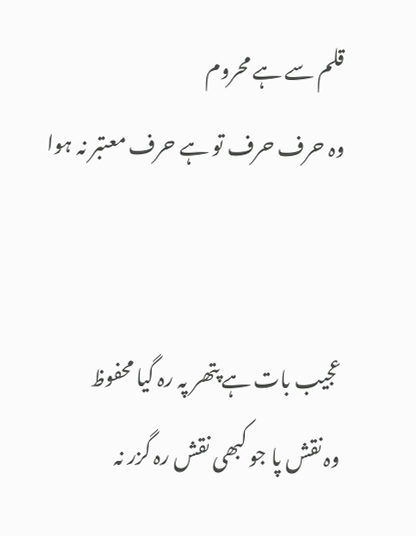قلم سے ہے محروم
وہ حرف حرف تو ہے حرف معتبر نہ ہوا


عجیب بات ہے پتھر پہ رہ گیا محفوظ
وہ نقش پا جو کبھی نقش رہ گزر نہ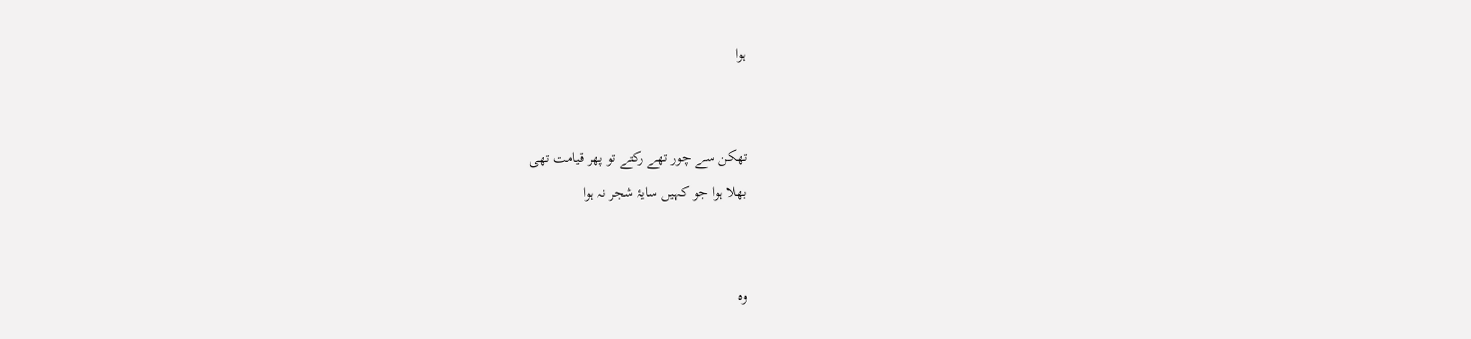ہوا


تھکن سے چور تھے رکتے تو پھر قیامت تھی
بھلا ہوا جو کہیں سایۂ شجر نہ ہوا


وہ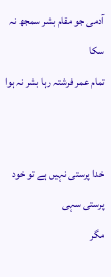آدمی جو مقام بشر سمجھ نہ سکا
تمام عمر فرشتہ رہا بشر نہ ہوا


خدا پرستی نہیں ہے تو خود پرستی سہی
مگر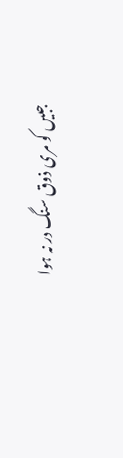جبیں کو مری ذوق سنگ در نہ ہوا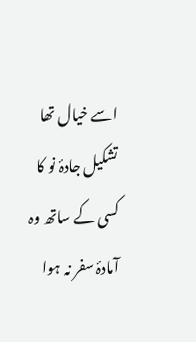اسے خیال تھا تشکیل جادۂ نو کا
کسی کے ساتھ وہ آمادۂ سفر نہ ہوا